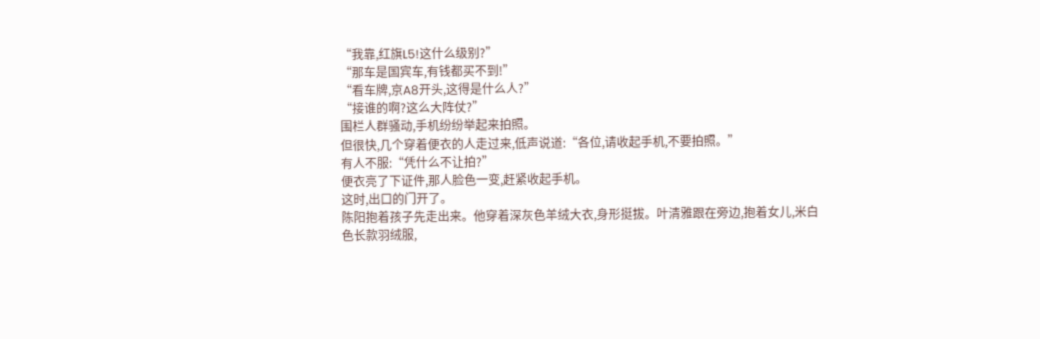“我靠,红旗L5!这什么级别?”
“那车是国宾车,有钱都买不到!”
“看车牌,京A8开头,这得是什么人?”
“接谁的啊?这么大阵仗?”
围栏人群骚动,手机纷纷举起来拍照。
但很快,几个穿着便衣的人走过来,低声说道:“各位,请收起手机,不要拍照。”
有人不服:“凭什么不让拍?”
便衣亮了下证件,那人脸色一变,赶紧收起手机。
这时,出口的门开了。
陈阳抱着孩子先走出来。他穿着深灰色羊绒大衣,身形挺拔。叶清雅跟在旁边,抱着女儿,米白色长款羽绒服,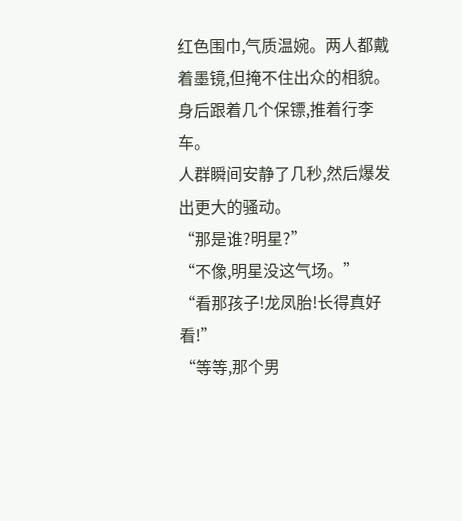红色围巾,气质温婉。两人都戴着墨镜,但掩不住出众的相貌。
身后跟着几个保镖,推着行李车。
人群瞬间安静了几秒,然后爆发出更大的骚动。
“那是谁?明星?”
“不像,明星没这气场。”
“看那孩子!龙凤胎!长得真好看!”
“等等,那个男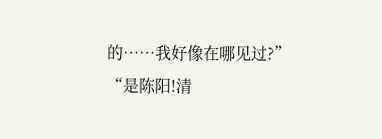的……我好像在哪见过?”
“是陈阳!清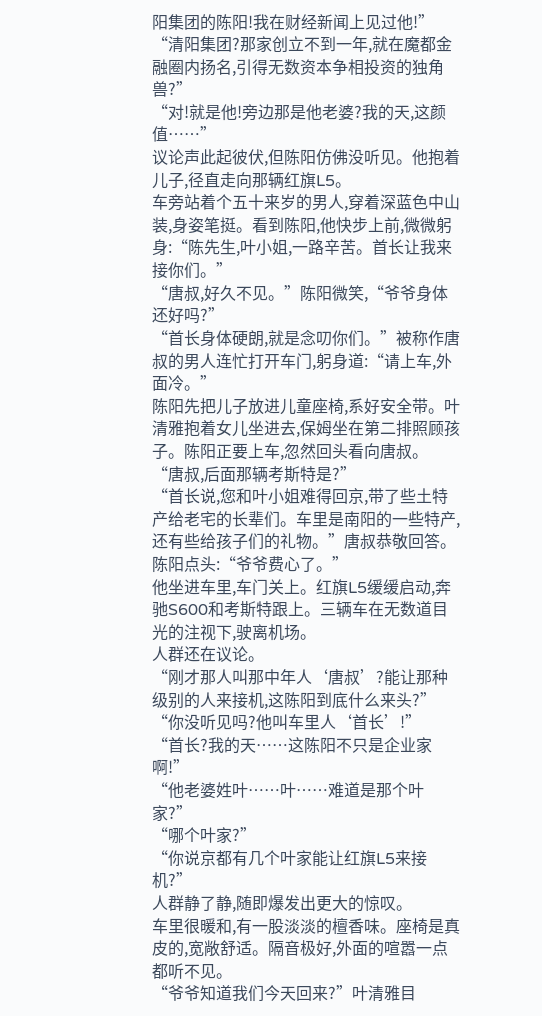阳集团的陈阳!我在财经新闻上见过他!”
“清阳集团?那家创立不到一年,就在魔都金融圈内扬名,引得无数资本争相投资的独角兽?”
“对!就是他!旁边那是他老婆?我的天,这颜值……”
议论声此起彼伏,但陈阳仿佛没听见。他抱着儿子,径直走向那辆红旗L5。
车旁站着个五十来岁的男人,穿着深蓝色中山装,身姿笔挺。看到陈阳,他快步上前,微微躬身:“陈先生,叶小姐,一路辛苦。首长让我来接你们。”
“唐叔,好久不见。”陈阳微笑,“爷爷身体还好吗?”
“首长身体硬朗,就是念叨你们。”被称作唐叔的男人连忙打开车门,躬身道:“请上车,外面冷。”
陈阳先把儿子放进儿童座椅,系好安全带。叶清雅抱着女儿坐进去,保姆坐在第二排照顾孩子。陈阳正要上车,忽然回头看向唐叔。
“唐叔,后面那辆考斯特是?”
“首长说,您和叶小姐难得回京,带了些土特产给老宅的长辈们。车里是南阳的一些特产,还有些给孩子们的礼物。”唐叔恭敬回答。
陈阳点头:“爷爷费心了。”
他坐进车里,车门关上。红旗L5缓缓启动,奔驰S600和考斯特跟上。三辆车在无数道目光的注视下,驶离机场。
人群还在议论。
“刚才那人叫那中年人‘唐叔’?能让那种级别的人来接机,这陈阳到底什么来头?”
“你没听见吗?他叫车里人‘首长’!”
“首长?我的天……这陈阳不只是企业家啊!”
“他老婆姓叶……叶……难道是那个叶家?”
“哪个叶家?”
“你说京都有几个叶家能让红旗L5来接机?”
人群静了静,随即爆发出更大的惊叹。
车里很暖和,有一股淡淡的檀香味。座椅是真皮的,宽敞舒适。隔音极好,外面的喧嚣一点都听不见。
“爷爷知道我们今天回来?”叶清雅目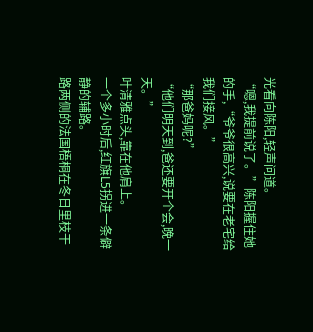光看向陈阳,轻声问道。
“嗯,我提前说了。”陈阳握住她的手,“爷爷很高兴,说要在老宅给我们接风。”
“那爸妈呢?”
“他们明天到,爸还要开个会,晚一天。”
叶清雅点头,靠在他肩上。
一个多小时后,红旗L5拐进一条僻静的辅路。
路两侧的法国梧桐在冬日里枝干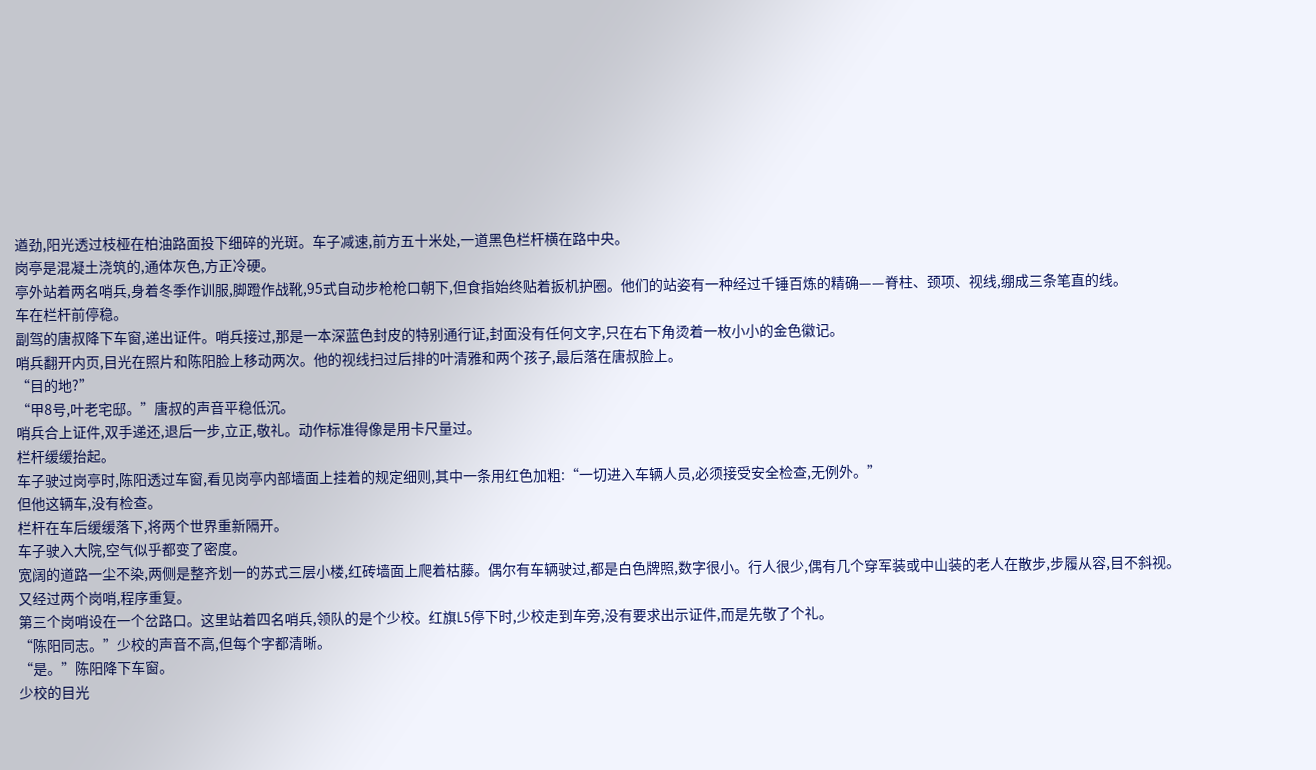遒劲,阳光透过枝桠在柏油路面投下细碎的光斑。车子减速,前方五十米处,一道黑色栏杆横在路中央。
岗亭是混凝土浇筑的,通体灰色,方正冷硬。
亭外站着两名哨兵,身着冬季作训服,脚蹬作战靴,95式自动步枪枪口朝下,但食指始终贴着扳机护圈。他们的站姿有一种经过千锤百炼的精确——脊柱、颈项、视线,绷成三条笔直的线。
车在栏杆前停稳。
副驾的唐叔降下车窗,递出证件。哨兵接过,那是一本深蓝色封皮的特别通行证,封面没有任何文字,只在右下角烫着一枚小小的金色徽记。
哨兵翻开内页,目光在照片和陈阳脸上移动两次。他的视线扫过后排的叶清雅和两个孩子,最后落在唐叔脸上。
“目的地?”
“甲8号,叶老宅邸。”唐叔的声音平稳低沉。
哨兵合上证件,双手递还,退后一步,立正,敬礼。动作标准得像是用卡尺量过。
栏杆缓缓抬起。
车子驶过岗亭时,陈阳透过车窗,看见岗亭内部墙面上挂着的规定细则,其中一条用红色加粗:“一切进入车辆人员,必须接受安全检查,无例外。”
但他这辆车,没有检查。
栏杆在车后缓缓落下,将两个世界重新隔开。
车子驶入大院,空气似乎都变了密度。
宽阔的道路一尘不染,两侧是整齐划一的苏式三层小楼,红砖墙面上爬着枯藤。偶尔有车辆驶过,都是白色牌照,数字很小。行人很少,偶有几个穿军装或中山装的老人在散步,步履从容,目不斜视。
又经过两个岗哨,程序重复。
第三个岗哨设在一个岔路口。这里站着四名哨兵,领队的是个少校。红旗L5停下时,少校走到车旁,没有要求出示证件,而是先敬了个礼。
“陈阳同志。”少校的声音不高,但每个字都清晰。
“是。”陈阳降下车窗。
少校的目光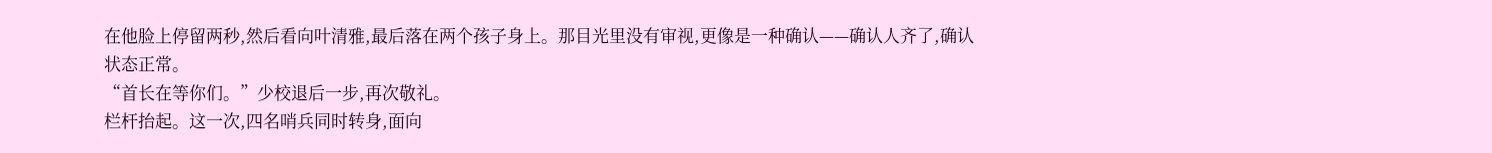在他脸上停留两秒,然后看向叶清雅,最后落在两个孩子身上。那目光里没有审视,更像是一种确认——确认人齐了,确认状态正常。
“首长在等你们。”少校退后一步,再次敬礼。
栏杆抬起。这一次,四名哨兵同时转身,面向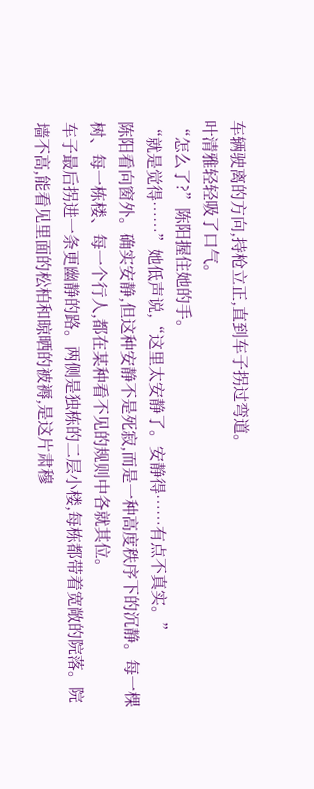车辆驶离的方向,持枪立正,直到车子拐过弯道。
叶清雅轻轻吸了口气。
“怎么了?”陈阳握住她的手。
“就是觉得……”她低声说,“这里太安静了。安静得……有点不真实。”
陈阳看向窗外。确实安静,但这种安静不是死寂,而是一种高度秩序下的沉静。每一棵树、每一栋楼、每一个行人,都在某种看不见的规则中各就其位。
车子最后拐进一条更幽静的路。两侧是独栋的二层小楼,每栋都带着宽敞的院落。院墙不高,能看见里面的松柏和晾晒的被褥,是这片肃穆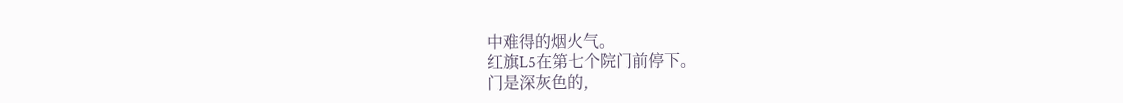中难得的烟火气。
红旗L5在第七个院门前停下。
门是深灰色的,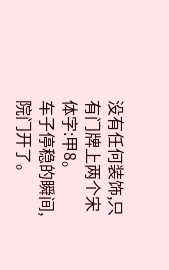没有任何装饰,只有门牌上两个宋体字:甲8。
车子停稳的瞬间,院门开了。